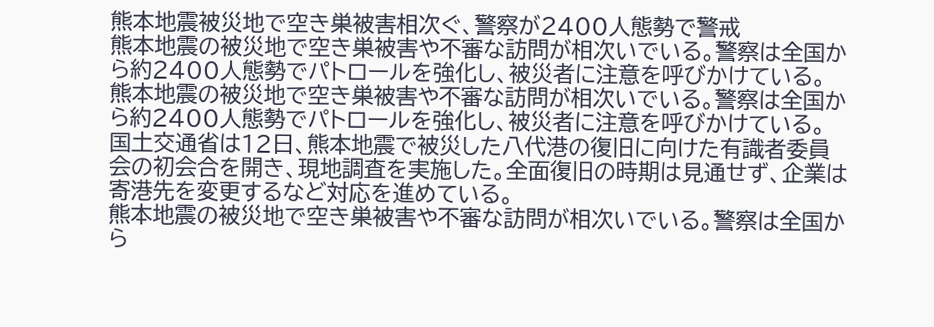熊本地震被災地で空き巣被害相次ぐ、警察が2400人態勢で警戒
熊本地震の被災地で空き巣被害や不審な訪問が相次いでいる。警察は全国から約2400人態勢でパトロールを強化し、被災者に注意を呼びかけている。
熊本地震の被災地で空き巣被害や不審な訪問が相次いでいる。警察は全国から約2400人態勢でパトロールを強化し、被災者に注意を呼びかけている。
国土交通省は12日、熊本地震で被災した八代港の復旧に向けた有識者委員会の初会合を開き、現地調査を実施した。全面復旧の時期は見通せず、企業は寄港先を変更するなど対応を進めている。
熊本地震の被災地で空き巣被害や不審な訪問が相次いでいる。警察は全国から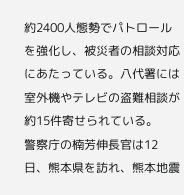約2400人態勢でパトロールを強化し、被災者の相談対応にあたっている。八代署には室外機やテレビの盗難相談が約15件寄せられている。
警察庁の楠芳伸長官は12日、熊本県を訪れ、熊本地震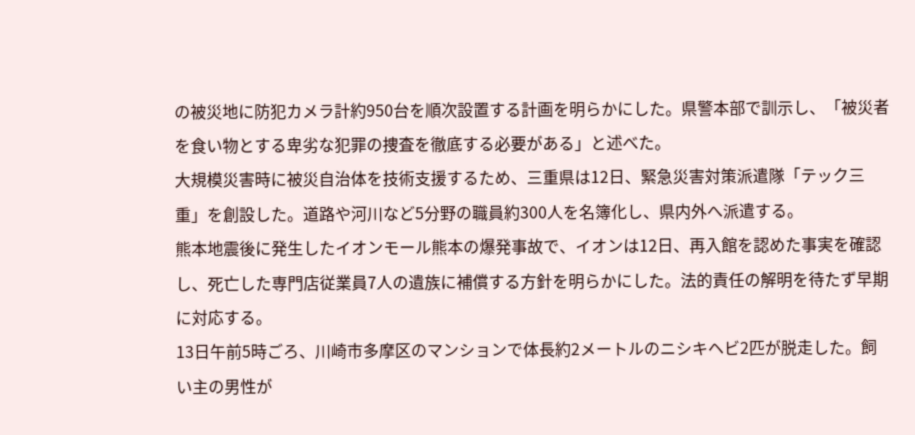の被災地に防犯カメラ計約950台を順次設置する計画を明らかにした。県警本部で訓示し、「被災者を食い物とする卑劣な犯罪の捜査を徹底する必要がある」と述べた。
大規模災害時に被災自治体を技術支援するため、三重県は12日、緊急災害対策派遣隊「テック三重」を創設した。道路や河川など5分野の職員約300人を名簿化し、県内外へ派遣する。
熊本地震後に発生したイオンモール熊本の爆発事故で、イオンは12日、再入館を認めた事実を確認し、死亡した専門店従業員7人の遺族に補償する方針を明らかにした。法的責任の解明を待たず早期に対応する。
13日午前5時ごろ、川崎市多摩区のマンションで体長約2メートルのニシキヘビ2匹が脱走した。飼い主の男性が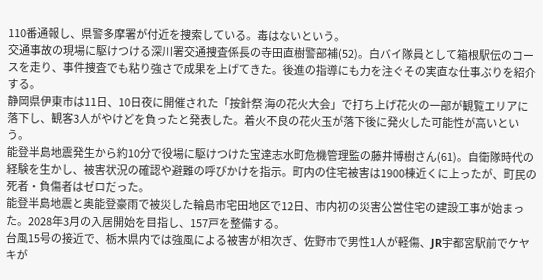110番通報し、県警多摩署が付近を捜索している。毒はないという。
交通事故の現場に駆けつける深川署交通捜査係長の寺田直樹警部補(52)。白バイ隊員として箱根駅伝のコースを走り、事件捜査でも粘り強さで成果を上げてきた。後進の指導にも力を注ぐその実直な仕事ぶりを紹介する。
静岡県伊東市は11日、10日夜に開催された「按針祭 海の花火大会」で打ち上げ花火の一部が観覧エリアに落下し、観客3人がやけどを負ったと発表した。着火不良の花火玉が落下後に発火した可能性が高いという。
能登半島地震発生から約10分で役場に駆けつけた宝達志水町危機管理監の藤井博樹さん(61)。自衛隊時代の経験を生かし、被害状況の確認や避難の呼びかけを指示。町内の住宅被害は1900棟近くに上ったが、町民の死者・負傷者はゼロだった。
能登半島地震と奥能登豪雨で被災した輪島市宅田地区で12日、市内初の災害公営住宅の建設工事が始まった。2028年3月の入居開始を目指し、157戸を整備する。
台風15号の接近で、栃木県内では強風による被害が相次ぎ、佐野市で男性1人が軽傷、JR宇都宮駅前でケヤキが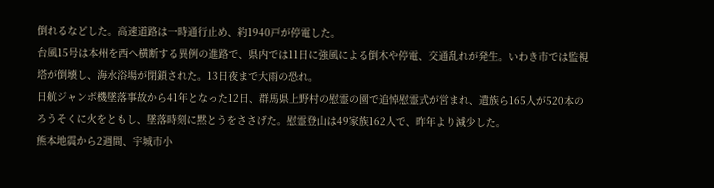倒れるなどした。高速道路は一時通行止め、約1940戸が停電した。
台風15号は本州を西へ横断する異例の進路で、県内では11日に強風による倒木や停電、交通乱れが発生。いわき市では監視塔が倒壊し、海水浴場が閉鎖された。13日夜まで大雨の恐れ。
日航ジャンボ機墜落事故から41年となった12日、群馬県上野村の慰霊の園で追悼慰霊式が営まれ、遺族ら165人が520本のろうそくに火をともし、墜落時刻に黙とうをささげた。慰霊登山は49家族162人で、昨年より減少した。
熊本地震から2週間、宇城市小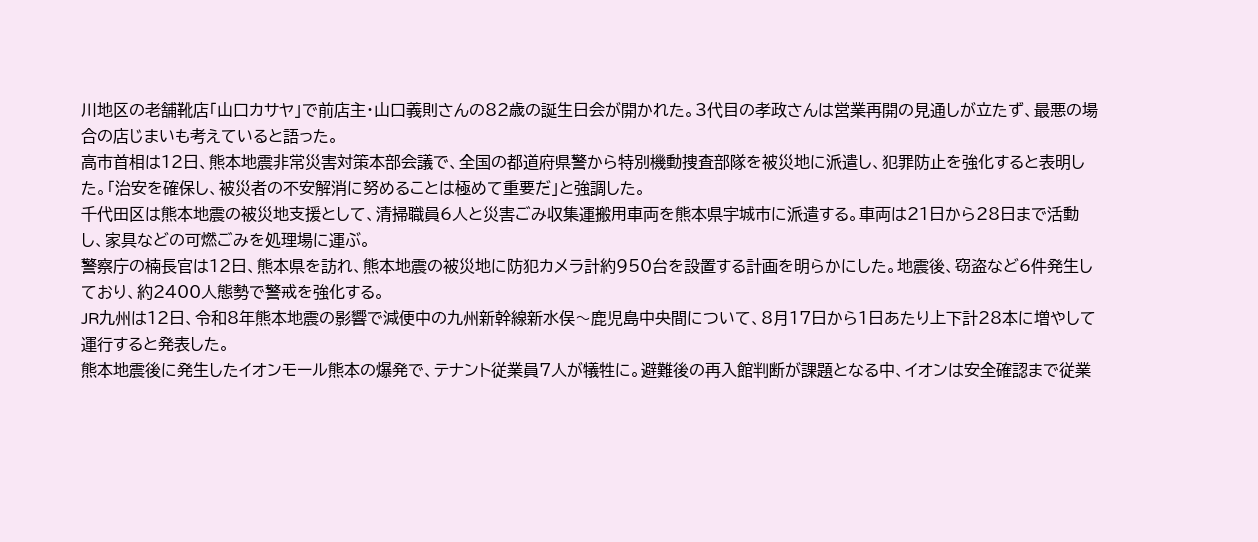川地区の老舗靴店「山口カサヤ」で前店主・山口義則さんの82歳の誕生日会が開かれた。3代目の孝政さんは営業再開の見通しが立たず、最悪の場合の店じまいも考えていると語った。
高市首相は12日、熊本地震非常災害対策本部会議で、全国の都道府県警から特別機動捜査部隊を被災地に派遣し、犯罪防止を強化すると表明した。「治安を確保し、被災者の不安解消に努めることは極めて重要だ」と強調した。
千代田区は熊本地震の被災地支援として、清掃職員6人と災害ごみ収集運搬用車両を熊本県宇城市に派遣する。車両は21日から28日まで活動し、家具などの可燃ごみを処理場に運ぶ。
警察庁の楠長官は12日、熊本県を訪れ、熊本地震の被災地に防犯カメラ計約950台を設置する計画を明らかにした。地震後、窃盗など6件発生しており、約2400人態勢で警戒を強化する。
JR九州は12日、令和8年熊本地震の影響で減便中の九州新幹線新水俣〜鹿児島中央間について、8月17日から1日あたり上下計28本に増やして運行すると発表した。
熊本地震後に発生したイオンモール熊本の爆発で、テナント従業員7人が犠牲に。避難後の再入館判断が課題となる中、イオンは安全確認まで従業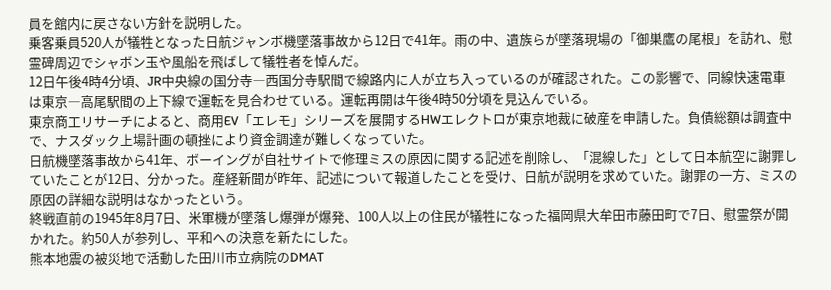員を館内に戻さない方針を説明した。
乗客乗員520人が犠牲となった日航ジャンボ機墜落事故から12日で41年。雨の中、遺族らが墜落現場の「御巣鷹の尾根」を訪れ、慰霊碑周辺でシャボン玉や風船を飛ばして犠牲者を悼んだ。
12日午後4時4分頃、JR中央線の国分寺―西国分寺駅間で線路内に人が立ち入っているのが確認された。この影響で、同線快速電車は東京―高尾駅間の上下線で運転を見合わせている。運転再開は午後4時50分頃を見込んでいる。
東京商工リサーチによると、商用EV「エレモ」シリーズを展開するHWエレクトロが東京地裁に破産を申請した。負債総額は調査中で、ナスダック上場計画の頓挫により資金調達が難しくなっていた。
日航機墜落事故から41年、ボーイングが自社サイトで修理ミスの原因に関する記述を削除し、「混線した」として日本航空に謝罪していたことが12日、分かった。産経新聞が昨年、記述について報道したことを受け、日航が説明を求めていた。謝罪の一方、ミスの原因の詳細な説明はなかったという。
終戦直前の1945年8月7日、米軍機が墜落し爆弾が爆発、100人以上の住民が犠牲になった福岡県大牟田市藤田町で7日、慰霊祭が開かれた。約50人が参列し、平和への決意を新たにした。
熊本地震の被災地で活動した田川市立病院のDMAT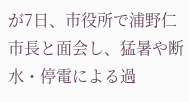が7日、市役所で浦野仁市長と面会し、猛暑や断水・停電による過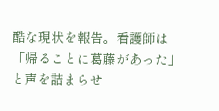酷な現状を報告。看護師は「帰ることに葛藤があった」と声を詰まらせ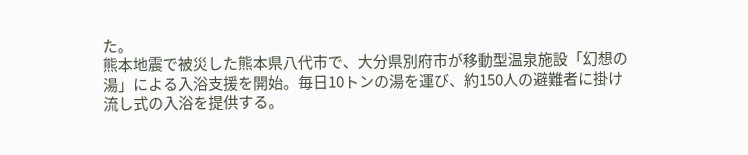た。
熊本地震で被災した熊本県八代市で、大分県別府市が移動型温泉施設「幻想の湯」による入浴支援を開始。毎日10トンの湯を運び、約150人の避難者に掛け流し式の入浴を提供する。